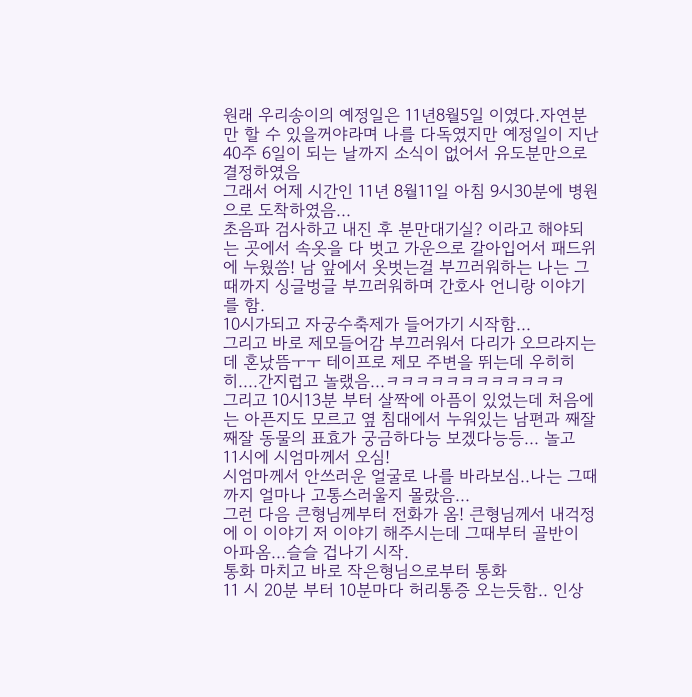원래 우리송이의 예정일은 11년8월5일 이였다.자연분만 할 수 있을꺼야라며 나를 다독였지만 예정일이 지난 40주 6일이 되는 날까지 소식이 없어서 유도분만으로 결정하였음
그래서 어제 시간인 11년 8월11일 아침 9시30분에 병원으로 도착하였음...
초음파 검사하고 내진 후 분만대기실? 이라고 해야되는 곳에서 속옷을 다 벗고 가운으로 갈아입어서 패드위에 누웠씀! 남 앞에서 옷벗는걸 부끄러워하는 나는 그때까지 싱글벙글 부끄러워하며 간호사 언니랑 이야기를 함.
10시가되고 자궁수축제가 들어가기 시작함...
그리고 바로 제모들어감 부끄러워서 다리가 오므라지는데 혼났뜸ㅜㅜ 테이프로 제모 주변을 뛰는데 우히히히....간지럽고 놀랬음...ㅋㅋㅋㅋㅋㅋㅋㅋㅋㅋㅋㅋ
그리고 10시13분 부터 살짝에 아픔이 있었는데 처음에는 아픈지도 모르고 옆 침대에서 누워있는 남편과 째잘째잘 동물의 표효가 궁금하다능 보겠다능등... 놀고
11시에 시엄마께서 오심!
시엄마께서 안쓰러운 얼굴로 나를 바라보심..나는 그때까지 얼마나 고통스러울지 몰랐음...
그런 다음 큰형님께부터 전화가 옴! 큰형님께서 내걱정에 이 이야기 저 이야기 해주시는데 그때부터 골반이 아파옴...슬슬 겁나기 시작.
통화 마치고 바로 작은형님으로부터 통화
11 시 20분 부터 10분마다 허리통증 오는듯함.. 인상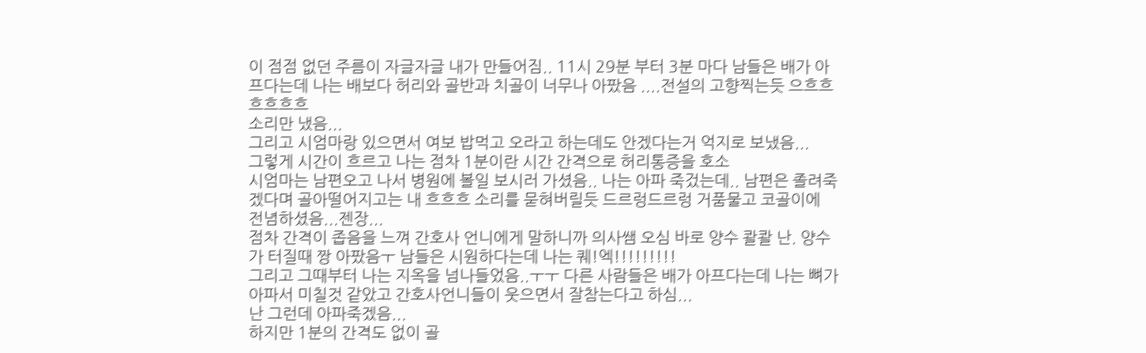이 점점 없던 주름이 자글자글 내가 만들어짐.. 11시 29분 부터 3분 마다 남들은 배가 아프다는데 나는 배보다 허리와 골반과 치골이 너무나 아팠음 ....전설의 고향찍는듯 으흐흐흐흐흐흐
소리만 냈음...
그리고 시엄마랑 있으면서 여보 밥먹고 오라고 하는데도 안겠다는거 억지로 보냈음...
그렇게 시간이 흐르고 나는 점차 1분이란 시간 간격으로 허리통증을 호소
시엄마는 남편오고 나서 병원에 볼일 보시러 가셨음.. 나는 아파 죽겄는데.. 남편은 졸려죽겠다며 골아떨어지고는 내 흐흐흐 소리를 묻혀버릴듯 드르렁드르렁 거품물고 코골이에
전념하셨음...젠장...
점차 간격이 좁음을 느껴 간호사 언니에게 말하니까 의사쌤 오심 바로 양수 콸콸 난. 양수가 터질때 짱 아팠음ㅜ 남들은 시원하다는데 나는 퀘!엑!!!!!!!!!
그리고 그때부터 나는 지옥을 넘나들었음..ㅜㅜ 다른 사람들은 배가 아프다는데 나는 뼈가 아파서 미칠것 같았고 간호사언니들이 웃으면서 잘참는다고 하심...
난 그런데 아파죽겠음...
하지만 1분의 간격도 없이 골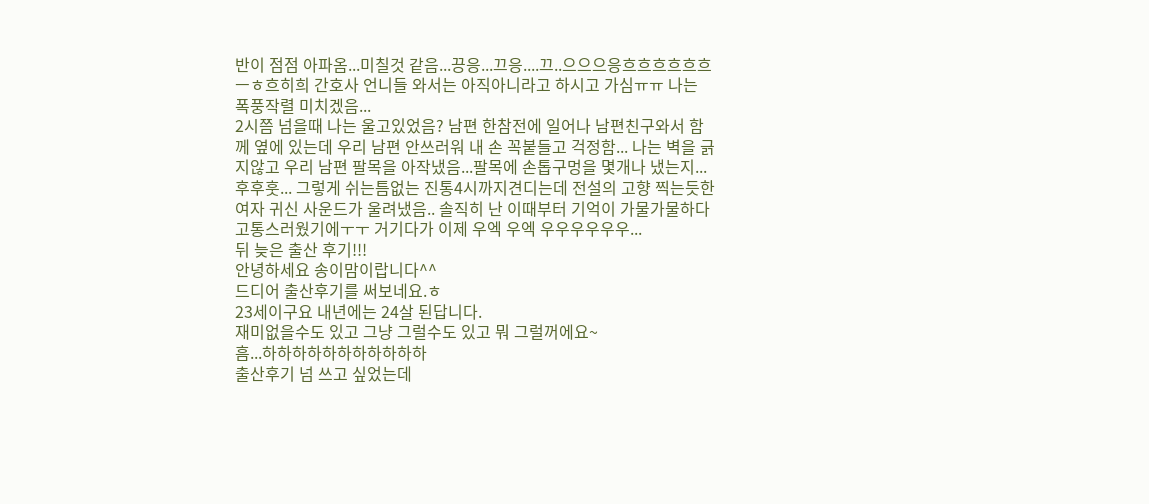반이 점점 아파옴...미칠것 같음...끙응...끄응....끄..으으으응흐흐흐흐흐흐ㅡㅎ흐히희 간호사 언니들 와서는 아직아니라고 하시고 가심ㅠㅠ 나는 폭풍작렬 미치겠음...
2시쯤 넘을때 나는 울고있었음? 남편 한참전에 일어나 남편친구와서 함께 옆에 있는데 우리 남편 안쓰러워 내 손 꼭붙들고 걱정함... 나는 벽을 긁지않고 우리 남편 팔목을 아작냈음...팔목에 손톱구멍을 몇개나 냈는지...후후훗... 그렇게 쉬는틈없는 진통4시까지견디는데 전설의 고향 찍는듯한 여자 귀신 사운드가 울려냈음.. 솔직히 난 이때부터 기억이 가물가물하다 고통스러웠기에ㅜㅜ 거기다가 이제 우엑 우엑 우우우우우우...
뒤 늦은 출산 후기!!!
안녕하세요 송이맘이랍니다^^
드디어 출산후기를 써보네요.ㅎ
23세이구요 내년에는 24살 된답니다.
재미없을수도 있고 그냥 그럴수도 있고 뭐 그럴꺼에요~
흠...하하하하하하하하하하하
출산후기 넘 쓰고 싶었는데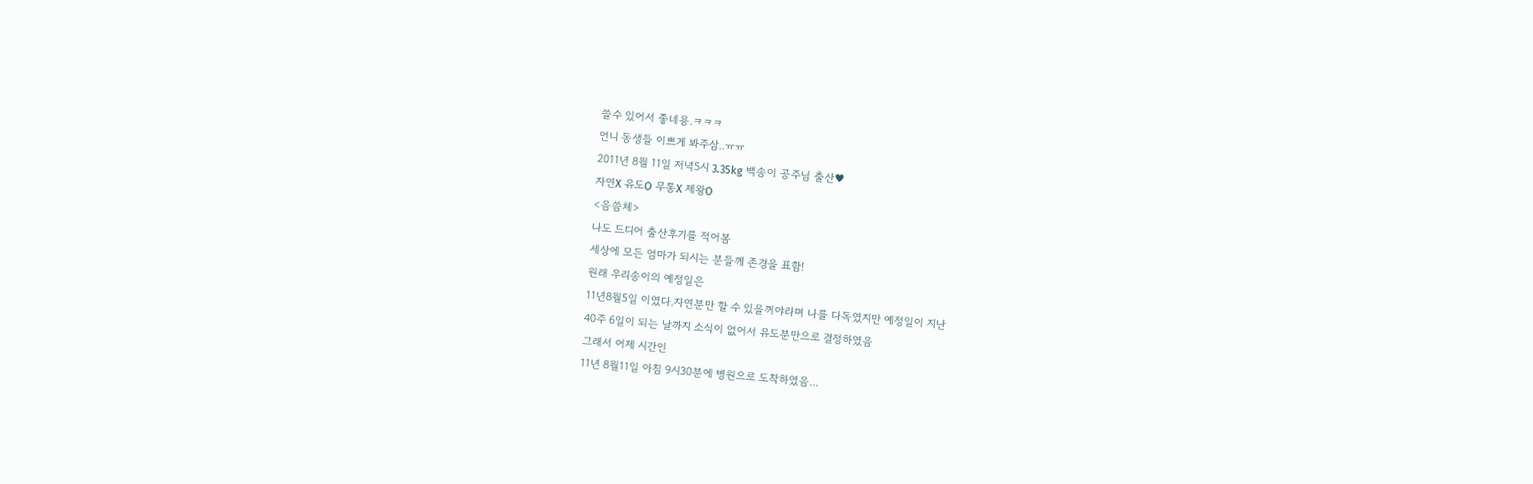쓸수 있어서 좋네용.ㅋㅋㅋ
언니 동생들 이쁘게 봐주삼..ㅠㅠ
2011년 8월 11일 저녁5시 3.35kg 백송이 공주님 출산♥
자연X 유도O 무통X 제왕O
<음씀체>
나도 드디어 출산후기를 적어봄
세상에 모든 엄마가 되시는 분들께 존경을 표함!
원래 우리송이의 예정일은
11년8월5일 이였다.자연분만 할 수 있을꺼야라며 나를 다독였지만 예정일이 지난
40주 6일이 되는 날까지 소식이 없어서 유도분만으로 결정하였음
그래서 어제 시간인
11년 8월11일 아침 9시30분에 병원으로 도착하였음...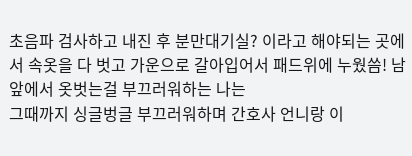초음파 검사하고 내진 후 분만대기실? 이라고 해야되는 곳에서 속옷을 다 벗고 가운으로 갈아입어서 패드위에 누웠씀! 남 앞에서 옷벗는걸 부끄러워하는 나는
그때까지 싱글벙글 부끄러워하며 간호사 언니랑 이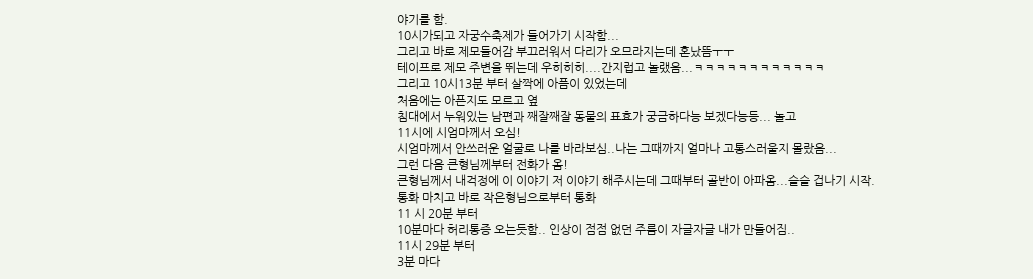야기를 함.
10시가되고 자궁수축제가 들어가기 시작함...
그리고 바로 제모들어감 부끄러워서 다리가 오므라지는데 혼났뜸ㅜㅜ
테이프로 제모 주변을 뛰는데 우히히히....간지럽고 놀랬음...ㅋㅋㅋㅋㅋㅋㅋㅋㅋㅋㅋㅋ
그리고 10시13분 부터 살짝에 아픔이 있었는데
처음에는 아픈지도 모르고 옆
침대에서 누워있는 남편과 째잘째잘 동물의 표효가 궁금하다능 보겠다능등... 놀고
11시에 시엄마께서 오심!
시엄마께서 안쓰러운 얼굴로 나를 바라보심..나는 그때까지 얼마나 고통스러울지 몰랐음...
그런 다음 큰형님께부터 전화가 옴!
큰형님께서 내걱정에 이 이야기 저 이야기 해주시는데 그때부터 골반이 아파옴...슬슬 겁나기 시작.
통화 마치고 바로 작은형님으로부터 통화
11 시 20분 부터
10분마다 허리통증 오는듯함.. 인상이 점점 없던 주름이 자글자글 내가 만들어짐..
11시 29분 부터
3분 마다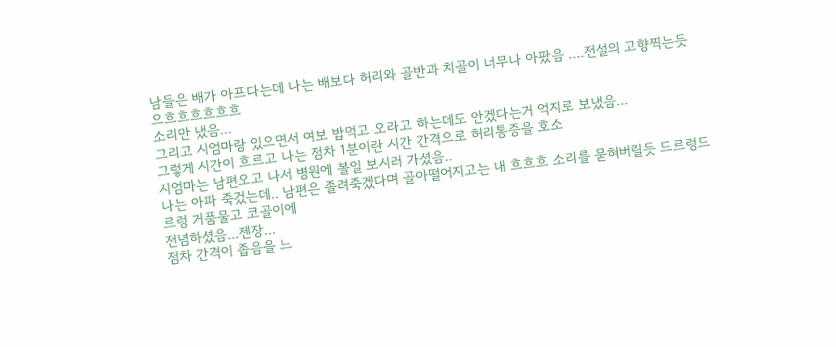남들은 배가 아프다는데 나는 배보다 허리와 골반과 치골이 너무나 아팠음 ....전설의 고향찍는듯 으흐흐흐흐흐흐
소리만 냈음...
그리고 시엄마랑 있으면서 여보 밥먹고 오라고 하는데도 안겠다는거 억지로 보냈음...
그렇게 시간이 흐르고 나는 점차 1분이란 시간 간격으로 허리통증을 호소
시엄마는 남편오고 나서 병원에 볼일 보시러 가셨음..
나는 아파 죽겄는데.. 남편은 졸려죽겠다며 골아떨어지고는 내 흐흐흐 소리를 묻혀버릴듯 드르렁드르렁 거품물고 코골이에
전념하셨음...젠장...
점차 간격이 좁음을 느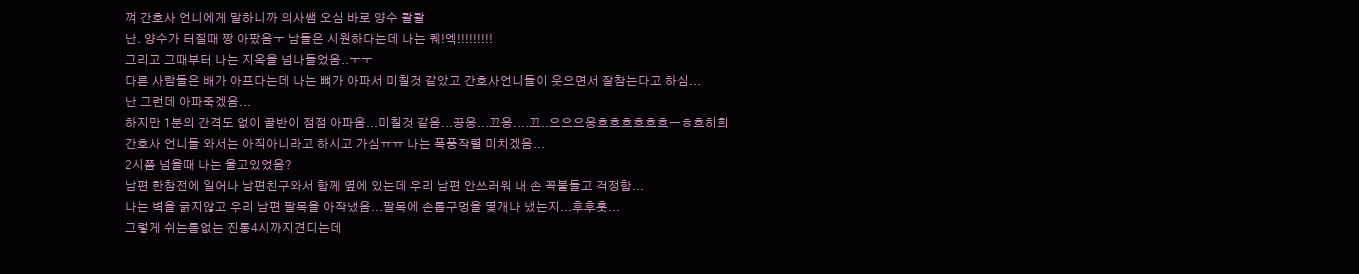껴 간호사 언니에게 말하니까 의사쌤 오심 바로 양수 콸콸
난. 양수가 터질때 짱 아팠음ㅜ 남들은 시원하다는데 나는 퀘!엑!!!!!!!!!
그리고 그때부터 나는 지옥을 넘나들었음..ㅜㅜ
다른 사람들은 배가 아프다는데 나는 뼈가 아파서 미칠것 같았고 간호사언니들이 웃으면서 잘참는다고 하심...
난 그런데 아파죽겠음...
하지만 1분의 간격도 없이 골반이 점점 아파옴...미칠것 같음...끙응...끄응....끄..으으으응흐흐흐흐흐흐ㅡㅎ흐히희
간호사 언니들 와서는 아직아니라고 하시고 가심ㅠㅠ 나는 폭풍작렬 미치겠음...
2시쯤 넘을때 나는 울고있었음?
남편 한참전에 일어나 남편친구와서 함께 옆에 있는데 우리 남편 안쓰러워 내 손 꼭붙들고 걱정함...
나는 벽을 긁지않고 우리 남편 팔목을 아작냈음...팔목에 손톱구멍을 몇개나 냈는지...후후훗...
그렇게 쉬는틈없는 진통4시까지견디는데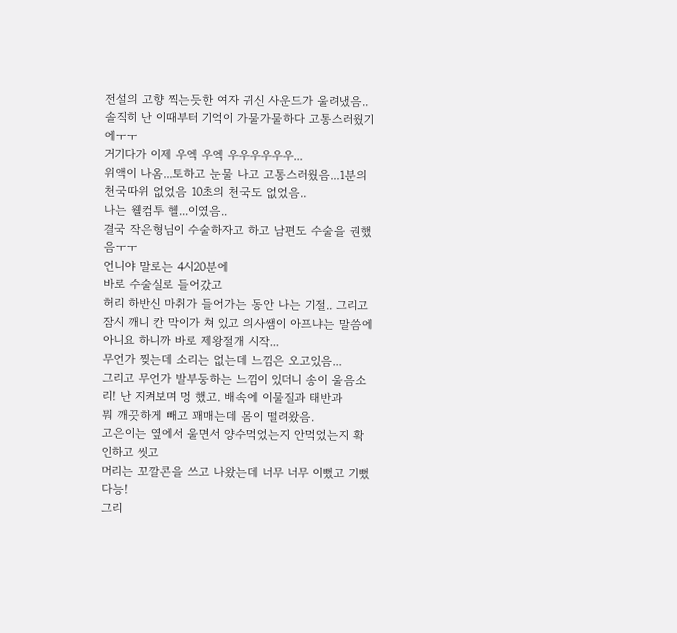전설의 고향 찍는듯한 여자 귀신 사운드가 울려냈음.. 솔직히 난 이때부터 기억이 가물가물하다 고통스러웠기에ㅜㅜ
거기다가 이제 우엑 우엑 우우우우우우...
위액이 나옴...토하고 눈물 나고 고통스러웠음...1분의 천국따위 없었음 10초의 천국도 없었음..
나는 웰컴투 헬...이였음..
결국 작은형님이 수술하자고 하고 남편도 수술을 권했음ㅜㅜ
언니야 말로는 4시20분에
바로 수술실로 들어갔고
허리 하반신 마취가 들어가는 동안 나는 기절.. 그리고 잠시 깨니 칸 막이가 쳐 있고 의사쌤이 아프냐는 말씀에 아니요 하니까 바로 제왕절개 시작...
무언가 찢는데 소리는 없는데 느낌은 오고있음...
그리고 무언가 발부둥하는 느낌이 있더니 송이 울음소리! 난 지켜보며 멍 했고. 배속에 이물질과 태반과
뭐 깨끗하게 빼고 꽤매는데 몸이 떨려왔음.
고은이는 옆에서 울면서 양수먹었는지 안먹었는지 확인하고 씻고
머리는 꼬깔콘을 쓰고 나왔는데 너무 너무 이뻤고 기뻤다능!
그리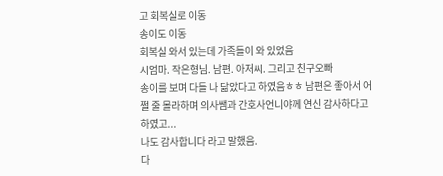고 회복실로 이동
송이도 이동
회복실 와서 있는데 가족들이 와 있었음
시엄마. 작은형님. 남편. 아저씨. 그리고 친구오빠
송이를 보며 다들 나 닮았다고 하였음ㅎㅎ 남편은 좋아서 어쩔 줄 몰라하며 의사쌤과 간호사언니야께 연신 감사하다고 하였고...
나도 감사합니다 라고 말했음.
다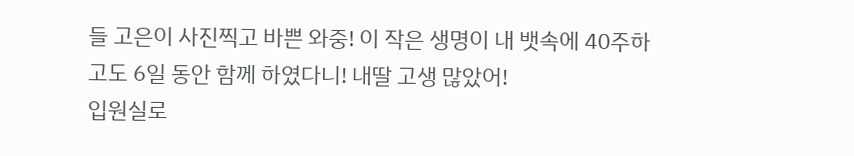들 고은이 사진찍고 바쁜 와중! 이 작은 생명이 내 뱃속에 40주하고도 6일 동안 함께 하였다니! 내딸 고생 많았어!
입원실로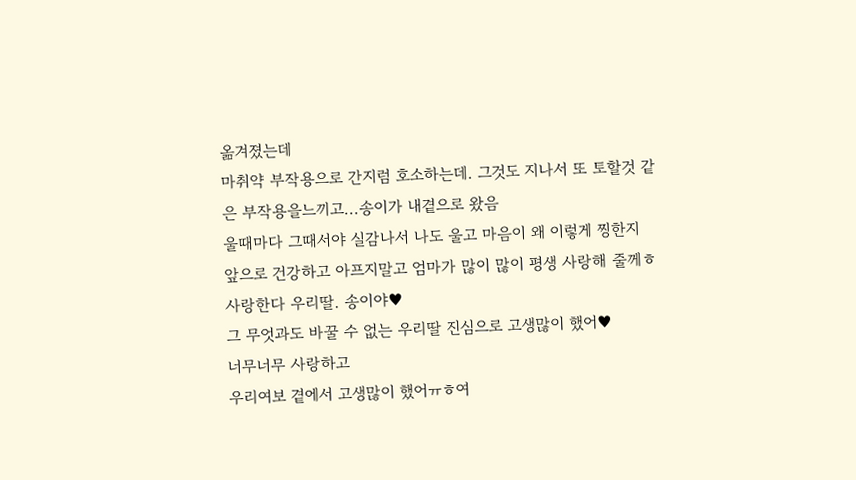옮겨졌는데
마취약 부작용으로 간지럼 호소하는데. 그것도 지나서 또 토할것 같은 부작용을느끼고...송이가 내곁으로 왔음
울때마다 그때서야 실감나서 나도 울고 마음이 왜 이렇게 찡한지
앞으로 건강하고 아프지말고 엄마가 많이 많이 평생 사랑해 줄께ㅎ
사랑한다 우리딸. 송이야♥
그 무엇과도 바꿀 수 없는 우리딸 진심으로 고생많이 했어♥
너무너무 사랑하고
우리여보 곁에서 고생많이 했어ㅠㅎ여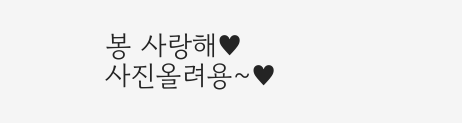봉 사랑해♥
사진올려용~♥